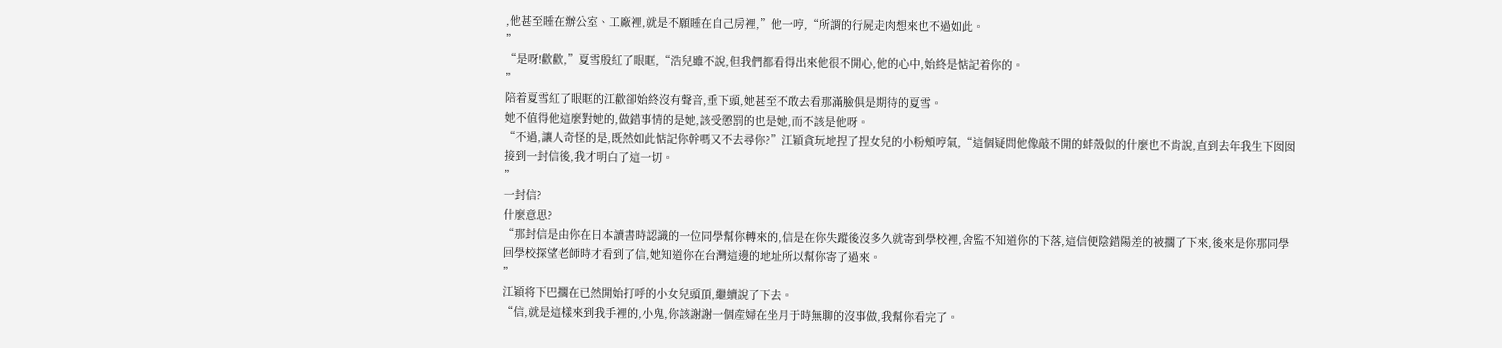,他甚至睡在辦公室、工廠裡,就是不願睡在自己房裡,”他一哼,“所謂的行屍走肉想來也不過如此。
”
“是呀!歡歡,”夏雪殷紅了眼眶,“浩兒雖不說,但我們都看得出來他很不開心,他的心中,始終是惦記着你的。
”
陪着夏雪紅了眼眶的江歡卻始終沒有聲音,垂下頭,她甚至不敢去看那滿臉俱是期待的夏雪。
她不值得他這麼對她的,做錯事情的是她,該受懲罰的也是她,而不該是他呀。
“不過,讓人奇怪的是,既然如此惦記你幹嗎又不去尋你?”江穎貪玩地捏了捏女兒的小粉頰哼氣,“這個疑問他像敲不開的蚌殼似的什麼也不肯說,直到去年我生下囡囡接到一封信後,我才明白了這一切。
”
一封信?
什麼意思?
“那封信是由你在日本讀書時認識的一位同學幫你轉來的,信是在你失蹤後沒多久就寄到學校裡,舍監不知道你的下落,這信便陰錯陽差的被擱了下來,後來是你那同學回學校探望老師時才看到了信,她知道你在台灣這邊的地址所以幫你寄了過來。
”
江穎将下巴擱在已然開始打呼的小女兒頭頂,繼續說了下去。
“信,就是這樣來到我手裡的,小鬼,你該謝謝一個産婦在坐月于時無聊的沒事做,我幫你看完了。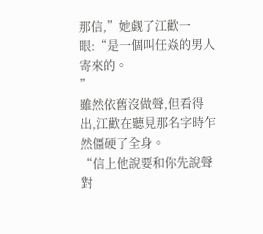那信,”她觑了江歡一眼:“是一個叫任焱的男人寄來的。
”
雖然依舊沒做聲,但看得出,江歡在聽見那名字時乍然僵硬了全身。
“信上他說要和你先說聲對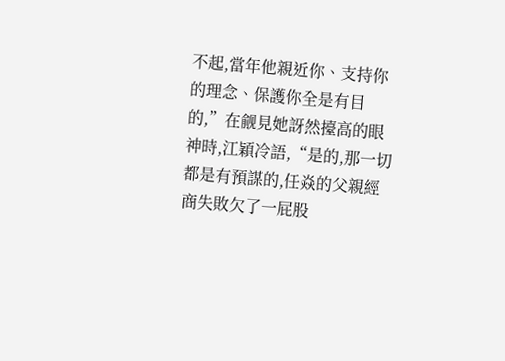不起,當年他親近你、支持你的理念、保護你全是有目的,”在觎見她訝然擡高的眼神時,江穎冷語,“是的,那一切都是有預謀的,任焱的父親經商失敗欠了一屁股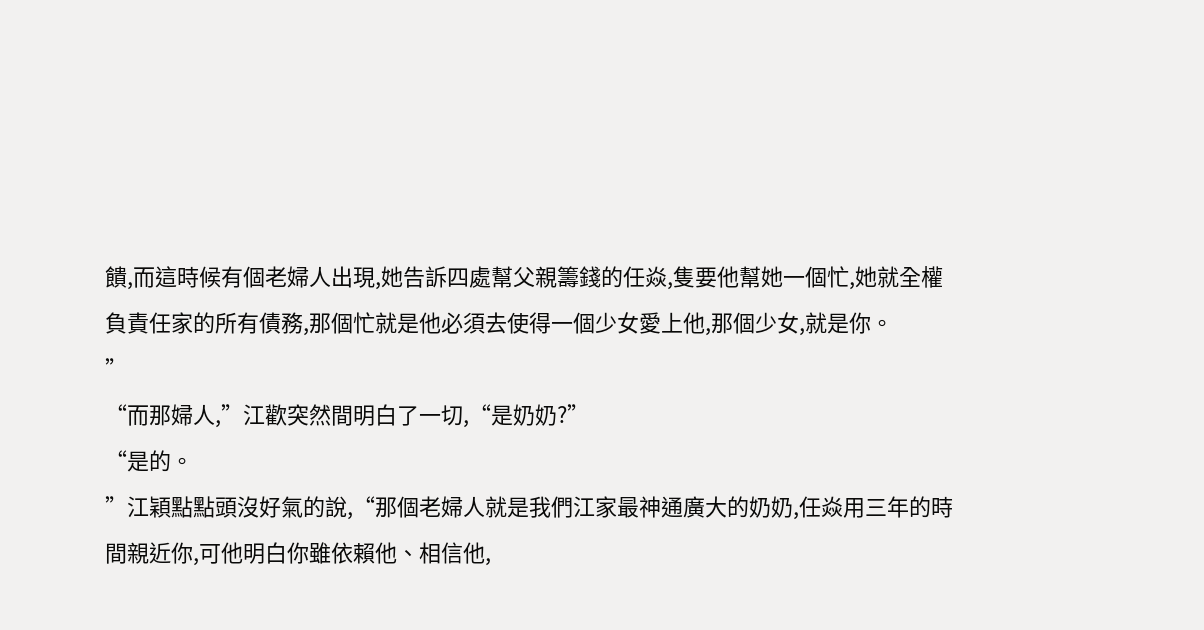饋,而這時候有個老婦人出現,她告訴四處幫父親籌錢的任焱,隻要他幫她一個忙,她就全權負責任家的所有債務,那個忙就是他必須去使得一個少女愛上他,那個少女,就是你。
”
“而那婦人,”江歡突然間明白了一切,“是奶奶?”
“是的。
”江穎點點頭沒好氣的說,“那個老婦人就是我們江家最神通廣大的奶奶,任焱用三年的時間親近你,可他明白你雖依賴他、相信他,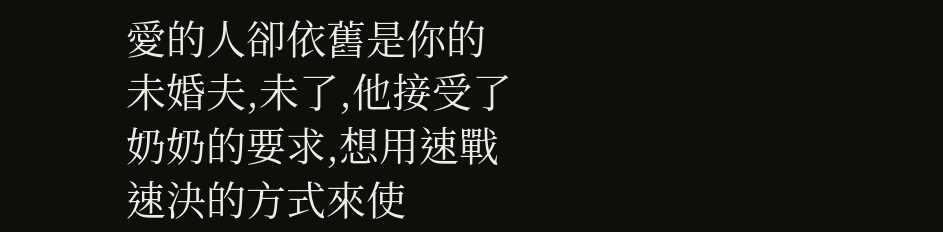愛的人卻依舊是你的未婚夫,未了,他接受了奶奶的要求,想用速戰速決的方式來使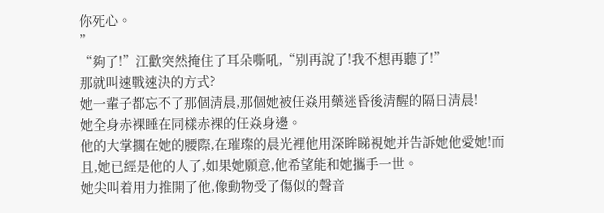你死心。
”
“夠了!”江歡突然掩住了耳朵嘶吼,“别再說了!我不想再聽了!”
那就叫速戰速決的方式?
她一輩子都忘不了那個清晨,那個她被任焱用藥迷昏後清醒的隔日清晨!
她全身赤裸睡在同樣赤裸的任焱身邊。
他的大掌擱在她的腰際,在璀璨的晨光裡他用深眸睇視她并告訴她他愛她!而且,她已經是他的人了,如果她願意,他希望能和她攜手一世。
她尖叫着用力推開了他,像動物受了傷似的聲音